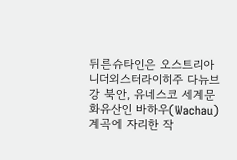뒤른슈타인은 오스트리아 니더외스터라이히주 다뉴브강 북안, 유네스코 세계문화유산인 바하우(Wachau) 계곡에 자리한 작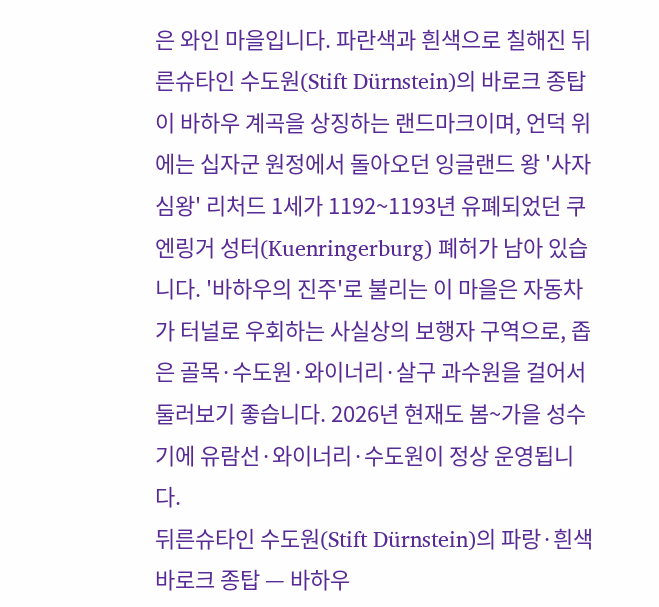은 와인 마을입니다. 파란색과 흰색으로 칠해진 뒤른슈타인 수도원(Stift Dürnstein)의 바로크 종탑이 바하우 계곡을 상징하는 랜드마크이며, 언덕 위에는 십자군 원정에서 돌아오던 잉글랜드 왕 '사자심왕' 리처드 1세가 1192~1193년 유폐되었던 쿠엔링거 성터(Kuenringerburg) 폐허가 남아 있습니다. '바하우의 진주'로 불리는 이 마을은 자동차가 터널로 우회하는 사실상의 보행자 구역으로, 좁은 골목·수도원·와이너리·살구 과수원을 걸어서 둘러보기 좋습니다. 2026년 현재도 봄~가을 성수기에 유람선·와이너리·수도원이 정상 운영됩니다.
뒤른슈타인 수도원(Stift Dürnstein)의 파랑·흰색 바로크 종탑 — 바하우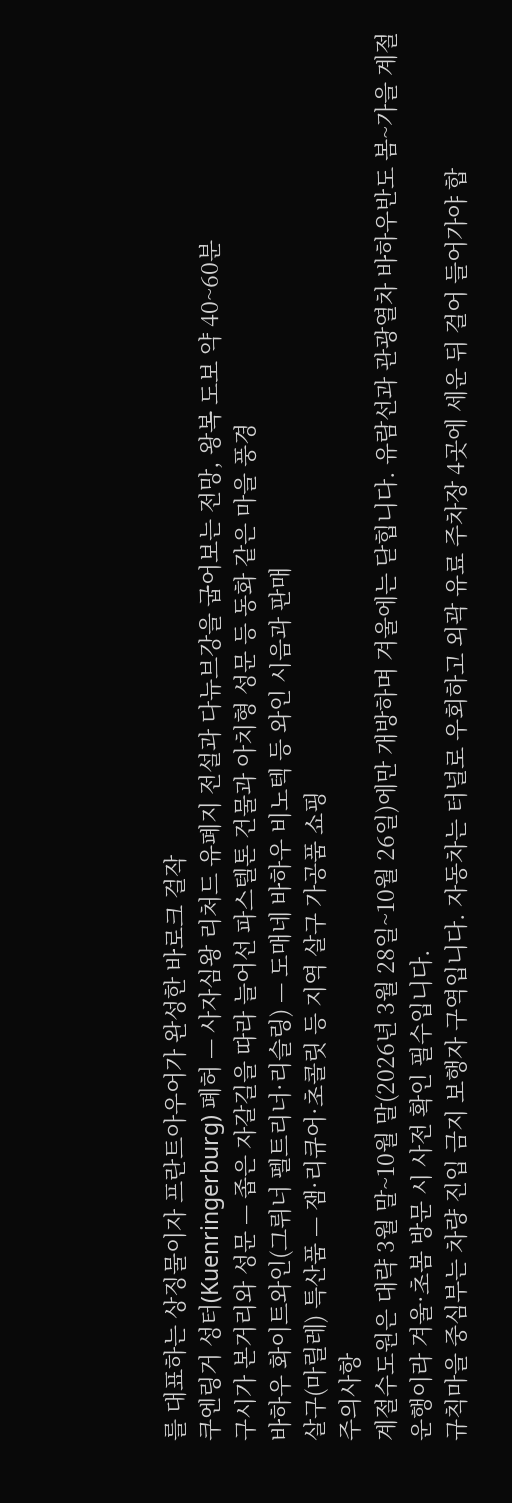를 대표하는 상징물이자 프란트아우어가 완성한 바로크 걸작
쿠엔링거 성터(Kuenringerburg) 폐허 — 사자심왕 리처드 유폐지 전설과 다뉴브강을 굽어보는 전망, 왕복 도보 약 40~60분
구시가 본거리와 성문 — 좁은 자갈길을 따라 늘어선 파스텔톤 건물과 아치형 성문 등 동화 같은 마을 풍경
바하우 화이트와인(그뤼너 펠트리너·리슬링) — 도매네 바하우 비노텍 등 와인 시음과 판매
살구(마릴레) 특산품 — 잼·리큐어·초콜릿 등 지역 살구 가공품 쇼핑
주의사항
계절수도원은 대략 3월 말~10월 말(2026년 3월 28일~10월 26일)에만 개방하며 겨울에는 닫힙니다. 유람선과 관광열차 바하우반도 봄~가을 계절 운행이라 겨울·초봄 방문 시 사전 확인 필수입니다.
규칙마을 중심부는 차량 진입 금지 보행자 구역입니다. 자동차는 터널로 우회하고 외곽 유료 주차장 4곳에 세운 뒤 걸어 들어가야 합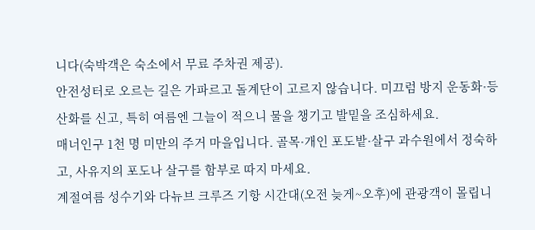니다(숙박객은 숙소에서 무료 주차권 제공).
안전성터로 오르는 길은 가파르고 돌계단이 고르지 않습니다. 미끄럼 방지 운동화·등산화를 신고, 특히 여름엔 그늘이 적으니 물을 챙기고 발밑을 조심하세요.
매너인구 1천 명 미만의 주거 마을입니다. 골목·개인 포도밭·살구 과수원에서 정숙하고, 사유지의 포도나 살구를 함부로 따지 마세요.
계절여름 성수기와 다뉴브 크루즈 기항 시간대(오전 늦게~오후)에 관광객이 몰립니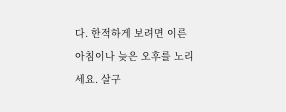다. 한적하게 보려면 이른 아침이나 늦은 오후를 노리세요. 살구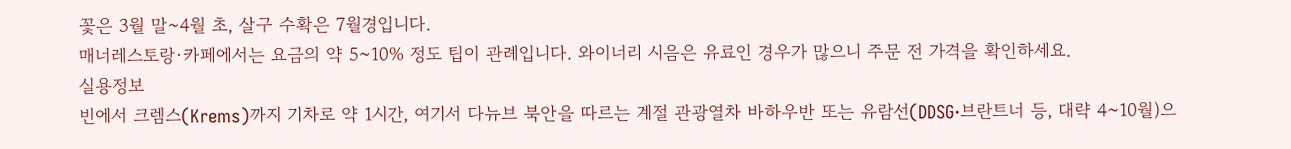꽃은 3월 말~4월 초, 살구 수확은 7월경입니다.
매너레스토랑·카페에서는 요금의 약 5~10% 정도 팁이 관례입니다. 와이너리 시음은 유료인 경우가 많으니 주문 전 가격을 확인하세요.
실용정보
빈에서 크렘스(Krems)까지 기차로 약 1시간, 여기서 다뉴브 북안을 따르는 계절 관광열차 바하우반 또는 유람선(DDSG·브란트너 등, 대략 4~10월)으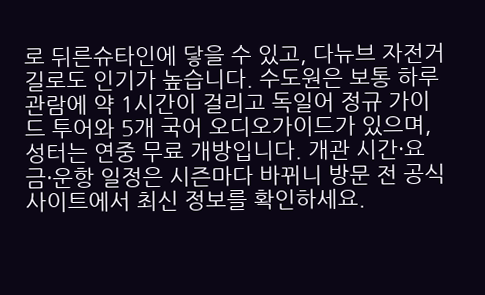로 뒤른슈타인에 닿을 수 있고, 다뉴브 자전거길로도 인기가 높습니다. 수도원은 보통 하루 관람에 약 1시간이 걸리고 독일어 정규 가이드 투어와 5개 국어 오디오가이드가 있으며, 성터는 연중 무료 개방입니다. 개관 시간·요금·운항 일정은 시즌마다 바뀌니 방문 전 공식 사이트에서 최신 정보를 확인하세요.